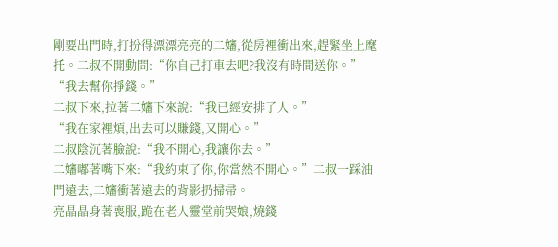剛要出門時,打扮得漂漂亮亮的二嬸,從房裡衝出來,趕緊坐上麾托。二叔不開動問:“你自己打車去吧?我沒有時間送你。”
“我去幫你掙錢。”
二叔下來,拉著二嬸下來說:“我已經安排了人。”
“我在家裡煩,出去可以賺錢,又開心。”
二叔陰沉著臉說:“我不開心,我讓你去。”
二嬸嘟著嘴下來:“我約束了你,你當然不開心。”二叔一踩油門遠去,二嬸衝著遠去的背影扔掃帚。
亮晶晶身著喪服,跪在老人靈堂前哭娘,燒錢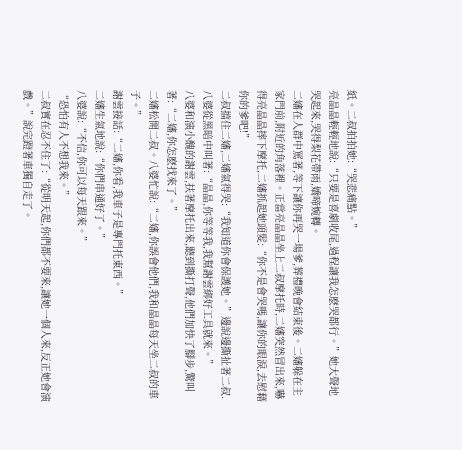紙。二叔拍拍她:“哭悲痛點。”
亮晶晶輕輕地說:“只要是喜劇收尾,過程讓我怎麽哭都行。”她大聲地哭起來,哭得梨花帶雨,嬌啼婉轉。
二嬸在人群中罵著,等下讓你再哭一場爹,葬禮晚會結束後。二嬸躲在主家門前,附近的角落裡。正當亮晶晶坐上二叔摩托時,二嬸突然冒出來,嚇得亮晶晶摔下摩托,二嬸抓起她頭髮:“你不是會哭嗎,讓你的眼淚,去慰藉你的爹吧!”
二叔擋住二嬸,二嬸氣得哭:“我知道你會保護她。”邊說邊撕扯著二叔.
八婆從黑暗中叫著:“晶晶,你等等我,我幫謝雲綁好工具就來。”
八婆和演小醜的謝雲,扶著摩托出來,聽到撕打聲,他們加快了腳步,驚叫著:“二嬸,你怎麽找來了。”
二嬸松開二叔。八婆忙說:“二嬸,你誤會他們,我和晶晶每天坐二叔的車子。”
謝雲接話:“二嬸,你看,我車子是專門托東西。”
二嬸生氣地說:“你們串通好了。”
八婆說:“不信,你可以每天跟來。”
“恐怕有人不想我來。”
二叔實在忍不住了:“從明天起,你們都不要來,讓她一個人來,反正她會演戲。”說完蹬著車獨自走了。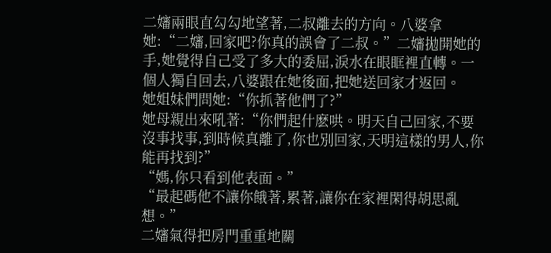二嬸兩眼直勾勾地望著,二叔離去的方向。八婆拿她:“二嬸,回家吧?你真的誤會了二叔。”二嬸拋開她的手,她覺得自己受了多大的委屈,淚水在眼眶裡直轉。一個人獨自回去,八婆跟在她後面,把她送回家才返回。
她姐妹們問她:“你抓著他們了?”
她母親出來吼著:“你們起什麽哄。明天自己回家,不要沒事找事,到時候真離了,你也別回家,天明這樣的男人,你能再找到?”
“媽,你只看到他表面。”
“最起碼他不讓你餓著,累著,讓你在家裡閑得胡思亂想。”
二嬸氣得把房門重重地關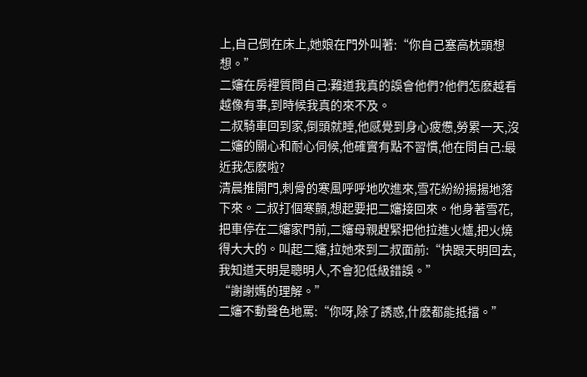上,自己倒在床上,她娘在門外叫著:“你自己塞高枕頭想想。”
二嬸在房裡質問自己:難道我真的誤會他們?他們怎麽越看越像有事,到時候我真的來不及。
二叔騎車回到家,倒頭就睡,他感覺到身心疲憊,勞累一天,沒二嬸的關心和耐心伺候,他確實有點不習慣,他在問自己:最近我怎麽啦?
清晨推開門,刺骨的寒風呼呼地吹進來,雪花紛紛揚揚地落下來。二叔打個寒顫,想起要把二嬸接回來。他身著雪花,把車停在二嬸家門前,二嬸母親趕緊把他拉進火爐,把火燒得大大的。叫起二嬸,拉她來到二叔面前:“快跟天明回去,我知道天明是聰明人,不會犯低級錯誤。”
“謝謝媽的理解。”
二嬸不動聲色地罵:“你呀,除了誘惑,什麽都能抵擋。”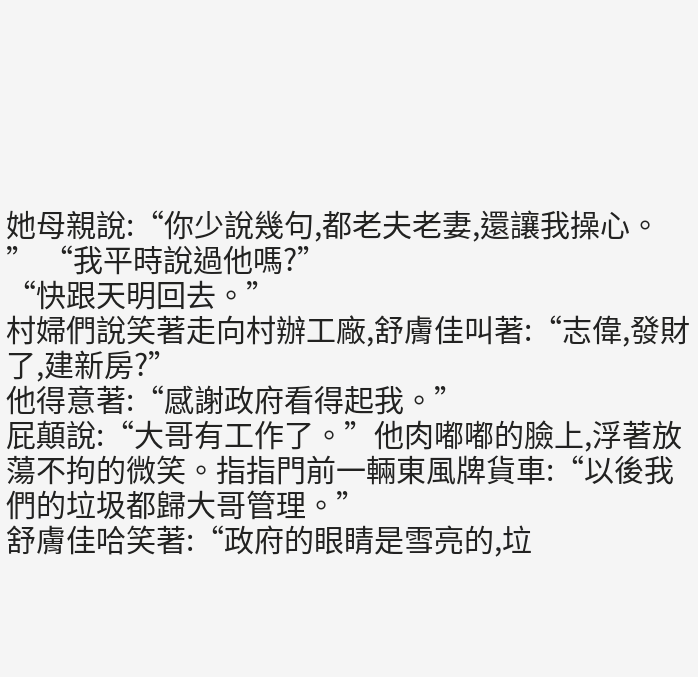她母親說:“你少說幾句,都老夫老妻,還讓我操心。
” “我平時說過他嗎?”
“快跟天明回去。”
村婦們說笑著走向村辦工廠,舒膚佳叫著:“志偉,發財了,建新房?”
他得意著:“感謝政府看得起我。”
屁顛說:“大哥有工作了。”他肉嘟嘟的臉上,浮著放蕩不拘的微笑。指指門前一輛東風牌貨車:“以後我們的垃圾都歸大哥管理。”
舒膚佳哈笑著:“政府的眼睛是雪亮的,垃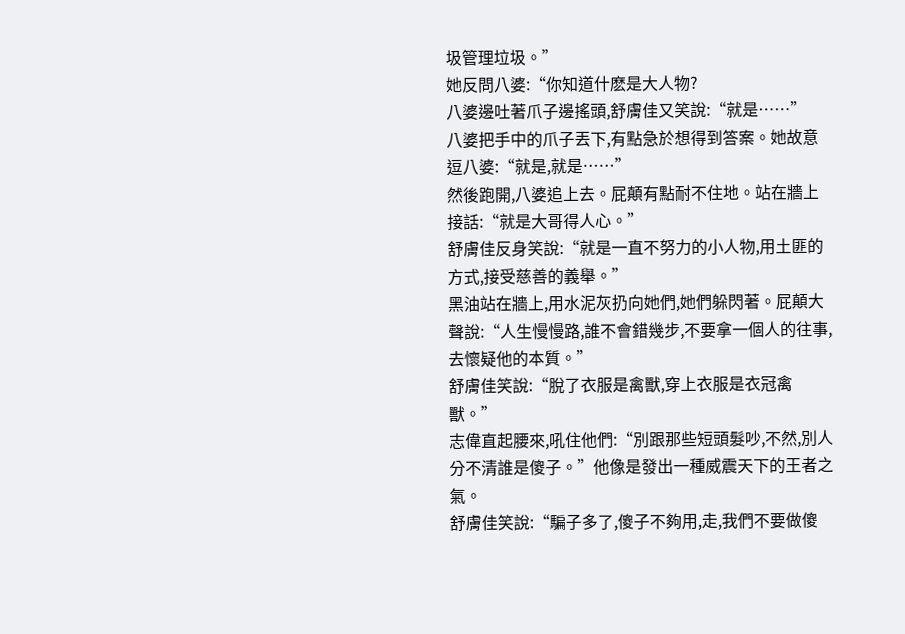圾管理垃圾。”
她反問八婆:“你知道什麽是大人物?
八婆邊吐著爪子邊搖頭,舒膚佳又笑說:“就是……”
八婆把手中的爪子丟下,有點急於想得到答案。她故意逗八婆:“就是,就是……”
然後跑開,八婆追上去。屁顛有點耐不住地。站在牆上接話:“就是大哥得人心。”
舒膚佳反身笑說:“就是一直不努力的小人物,用土匪的方式,接受慈善的義舉。”
黑油站在牆上,用水泥灰扔向她們,她們躲閃著。屁顛大聲說:“人生慢慢路,誰不會錯幾步,不要拿一個人的往事,去懷疑他的本質。”
舒膚佳笑說:“脫了衣服是禽獸,穿上衣服是衣冠禽獸。”
志偉直起腰來,吼住他們:“別跟那些短頭髮吵,不然,別人分不清誰是傻子。”他像是發出一種威震天下的王者之氣。
舒膚佳笑說:“騙子多了,傻子不夠用,走,我們不要做傻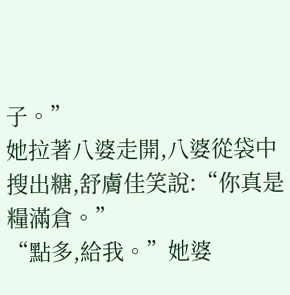子。”
她拉著八婆走開,八婆從袋中搜出糖,舒膚佳笑說:“你真是糧滿倉。”
“點多,給我。”她婆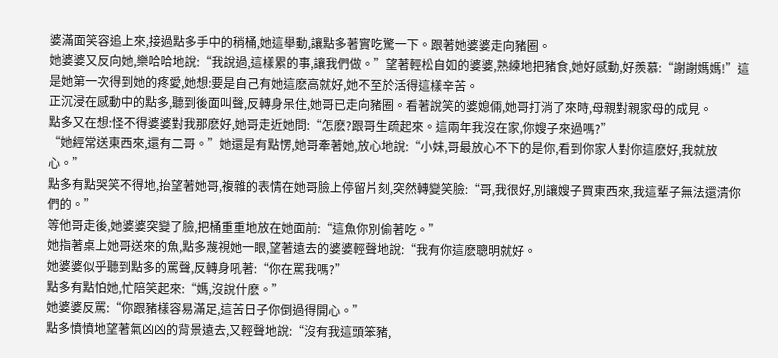婆滿面笑容追上來,接過點多手中的稍桶,她這舉動,讓點多著實吃驚一下。跟著她婆婆走向豬圈。
她婆婆又反向她,樂哈哈地說:“我說過,這樣累的事,讓我們做。”望著輕松自如的婆婆,熟練地把豬食,她好感動,好羨慕:“謝謝媽媽!”這是她第一次得到她的疼愛,她想:要是自己有她這麽高就好,她不至於活得這樣辛苦。
正沉浸在感動中的點多,聽到後面叫聲,反轉身呆住,她哥已走向豬圈。看著說笑的婆媳倆,她哥打消了來時,母親對親家母的成見。
點多又在想:怪不得婆婆對我那麽好,她哥走近她問:“怎麽?跟哥生疏起來。這兩年我沒在家,你嫂子來過嗎?”
“她經常送東西來,還有二哥。”她還是有點愣,她哥牽著她,放心地說:“小妹,哥最放心不下的是你,看到你家人對你這麽好,我就放心。”
點多有點哭笑不得地,抬望著她哥,複雜的表情在她哥臉上停留片刻,突然轉變笑臉:“哥,我很好,別讓嫂子買東西來,我這輩子無法還清你們的。”
等他哥走後,她婆婆突變了臉,把桶重重地放在她面前:“這魚你別偷著吃。”
她指著桌上她哥送來的魚,點多蔑視她一眼,望著遠去的婆婆輕聲地說:“我有你這麽聰明就好。
她婆婆似乎聽到點多的罵聲,反轉身吼著:“你在罵我嗎?”
點多有點怕她,忙陪笑起來:“媽,沒說什麽。”
她婆婆反罵:“你跟豬樣容易滿足,這苦日子你倒過得開心。”
點多憤憤地望著氣凶凶的背景遠去,又輕聲地說:“沒有我這頭笨豬,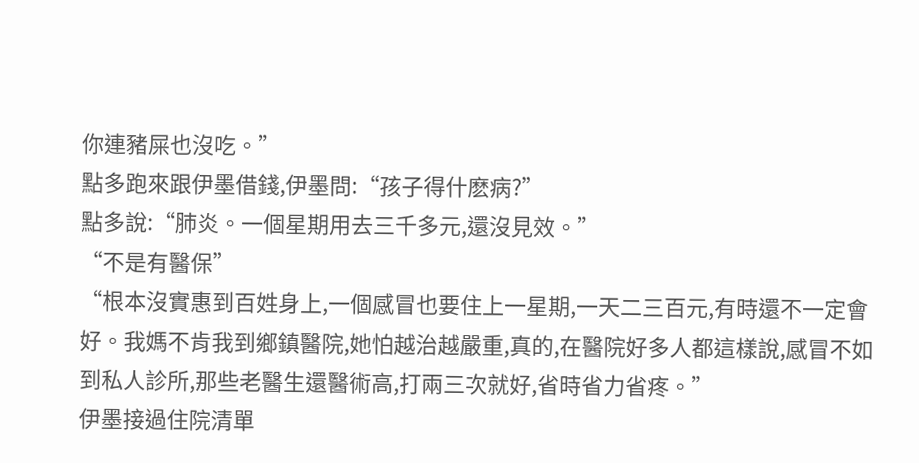你連豬屎也沒吃。”
點多跑來跟伊墨借錢,伊墨問:“孩子得什麽病?”
點多說:“肺炎。一個星期用去三千多元,還沒見效。”
“不是有醫保”
“根本沒實惠到百姓身上,一個感冒也要住上一星期,一天二三百元,有時還不一定會好。我媽不肯我到鄉鎮醫院,她怕越治越嚴重,真的,在醫院好多人都這樣說,感冒不如到私人診所,那些老醫生還醫術高,打兩三次就好,省時省力省疼。”
伊墨接過住院清單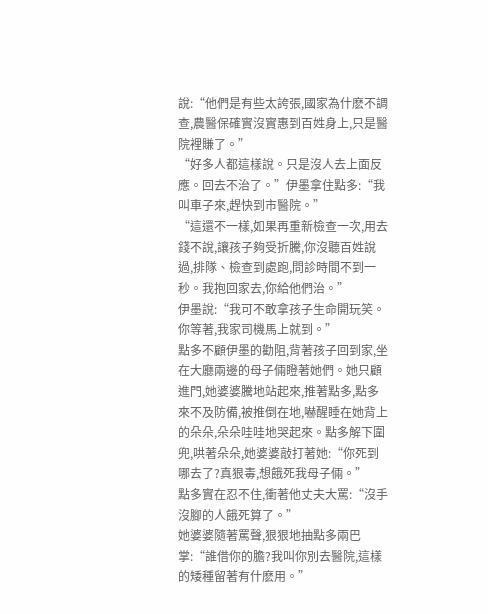說:“他們是有些太誇張,國家為什麽不調查,農醫保確實沒實惠到百姓身上,只是醫院裡賺了。”
“好多人都這樣說。只是沒人去上面反應。回去不治了。”伊墨拿住點多:“我叫車子來,趕快到市醫院。”
“這還不一樣,如果再重新檢查一次,用去錢不說,讓孩子夠受折騰,你沒聽百姓說過,排隊、檢查到處跑,問診時間不到一秒。我抱回家去,你給他們治。”
伊墨說:“我可不敢拿孩子生命開玩笑。你等著,我家司機馬上就到。”
點多不顧伊墨的勸阻,背著孩子回到家,坐在大廳兩邊的母子倆瞪著她們。她只顧進門,她婆婆騰地站起來,推著點多,點多來不及防備,被推倒在地,嚇醒睡在她背上的朵朵,朵朵哇哇地哭起來。點多解下圍兜,哄著朵朵,她婆婆敲打著她:“你死到哪去了?真狠毒,想餓死我母子倆。”
點多實在忍不住,衝著他丈夫大罵:“沒手沒腳的人餓死算了。”
她婆婆隨著罵聲,狠狠地抽點多兩巴掌:“誰借你的膽?我叫你別去醫院,這樣的矮種留著有什麽用。”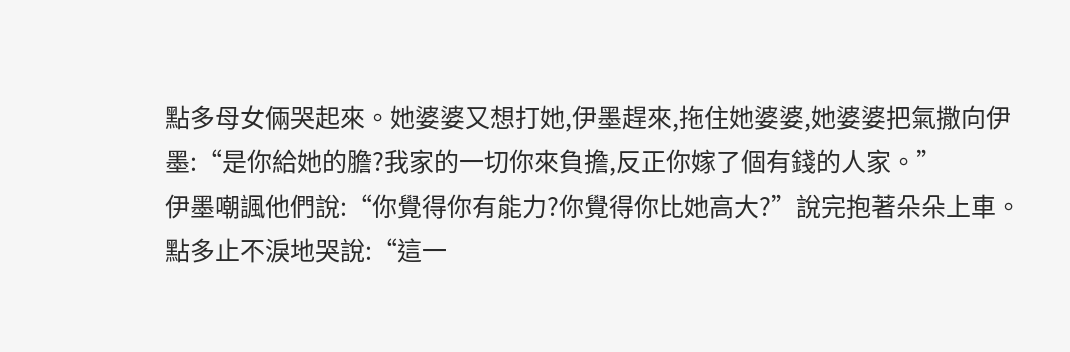點多母女倆哭起來。她婆婆又想打她,伊墨趕來,拖住她婆婆,她婆婆把氣撒向伊墨:“是你給她的膽?我家的一切你來負擔,反正你嫁了個有錢的人家。”
伊墨嘲諷他們說:“你覺得你有能力?你覺得你比她高大?”說完抱著朵朵上車。
點多止不淚地哭說:“這一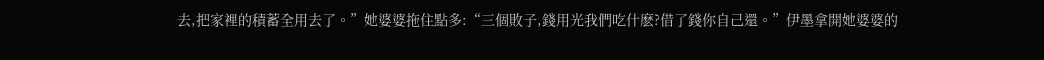去,把家裡的積蓄全用去了。”她婆婆拖住點多:“三個敗子,錢用光我們吃什麽?借了錢你自己還。”伊墨拿開她婆婆的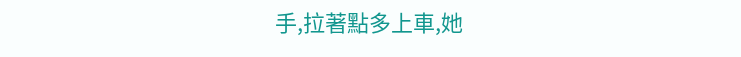手,拉著點多上車,她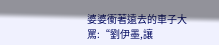婆婆衝著遠去的車子大罵:“劉伊墨,讓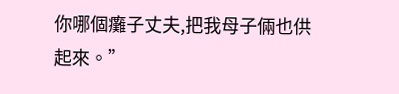你哪個癱子丈夫,把我母子倆也供起來。”